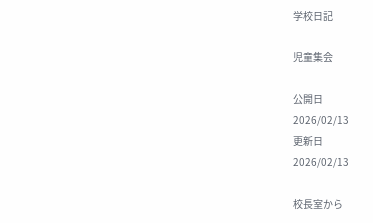学校日記

児童集会

公開日
2026/02/13
更新日
2026/02/13

校長室から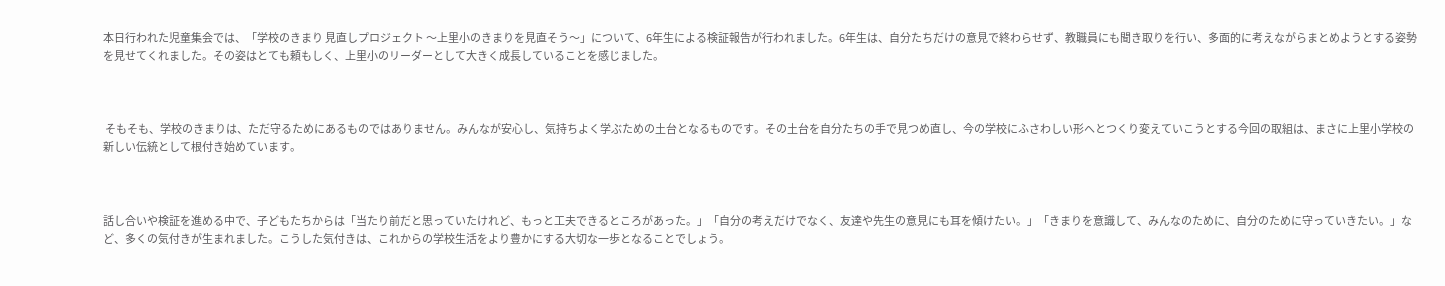本日行われた児童集会では、「学校のきまり 見直しプロジェクト 〜上里小のきまりを見直そう〜」について、6年生による検証報告が行われました。6年生は、自分たちだけの意見で終わらせず、教職員にも聞き取りを行い、多面的に考えながらまとめようとする姿勢を見せてくれました。その姿はとても頼もしく、上里小のリーダーとして大きく成長していることを感じました。



 そもそも、学校のきまりは、ただ守るためにあるものではありません。みんなが安心し、気持ちよく学ぶための土台となるものです。その土台を自分たちの手で見つめ直し、今の学校にふさわしい形へとつくり変えていこうとする今回の取組は、まさに上里小学校の新しい伝統として根付き始めています。



話し合いや検証を進める中で、子どもたちからは「当たり前だと思っていたけれど、もっと工夫できるところがあった。」「自分の考えだけでなく、友達や先生の意見にも耳を傾けたい。」「きまりを意識して、みんなのために、自分のために守っていきたい。」など、多くの気付きが生まれました。こうした気付きは、これからの学校生活をより豊かにする大切な一歩となることでしょう。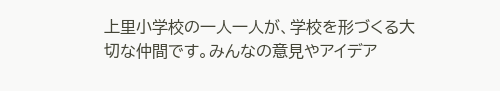上里小学校の一人一人が、学校を形づくる大切な仲間です。みんなの意見やアイデア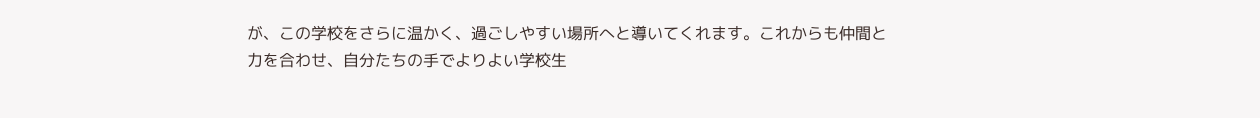が、この学校をさらに温かく、過ごしやすい場所へと導いてくれます。これからも仲間と力を合わせ、自分たちの手でよりよい学校生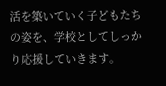活を築いていく子どもたちの姿を、学校としてしっかり応援していきます。